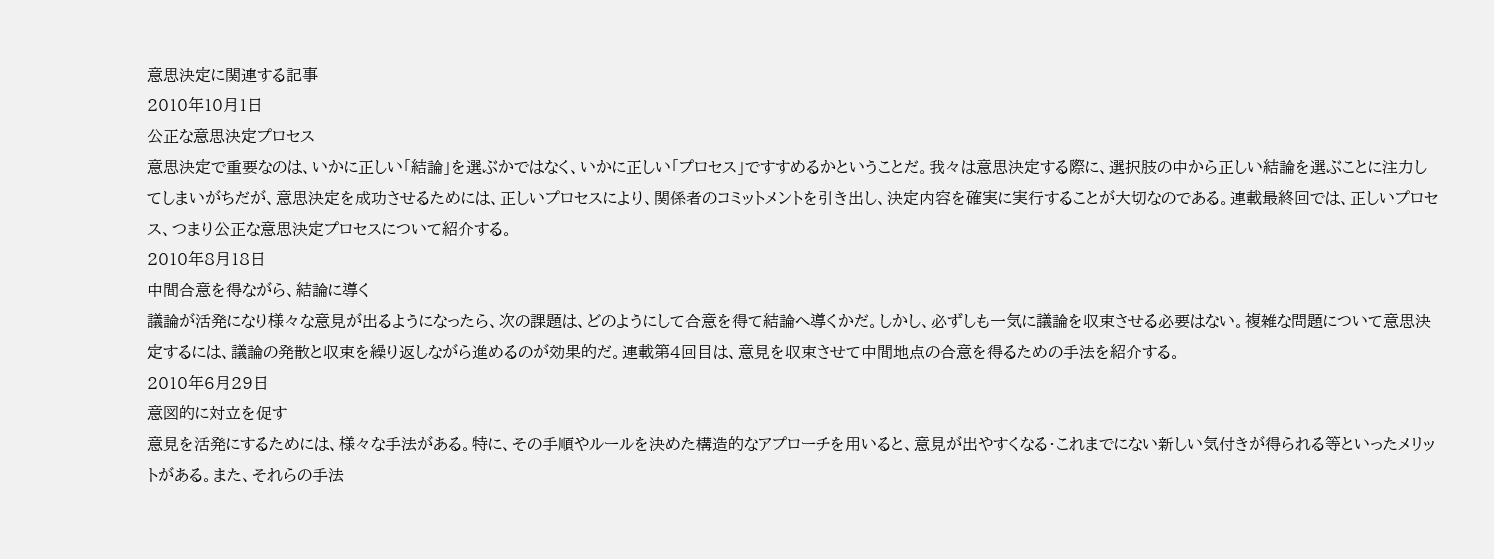意思決定に関連する記事
2010年10月1日
公正な意思決定プロセス
意思決定で重要なのは、いかに正しい「結論」を選ぶかではなく、いかに正しい「プロセス」ですすめるかということだ。我々は意思決定する際に、選択肢の中から正しい結論を選ぶことに注力してしまいがちだが、意思決定を成功させるためには、正しいプロセスにより、関係者のコミットメントを引き出し、決定内容を確実に実行することが大切なのである。連載最終回では、正しいプロセス、つまり公正な意思決定プロセスについて紹介する。
2010年8月18日
中間合意を得ながら、結論に導く
議論が活発になり様々な意見が出るようになったら、次の課題は、どのようにして合意を得て結論へ導くかだ。しかし、必ずしも一気に議論を収束させる必要はない。複雑な問題について意思決定するには、議論の発散と収束を繰り返しながら進めるのが効果的だ。連載第4回目は、意見を収束させて中間地点の合意を得るための手法を紹介する。
2010年6月29日
意図的に対立を促す
意見を活発にするためには、様々な手法がある。特に、その手順やルールを決めた構造的なアプローチを用いると、意見が出やすくなる・これまでにない新しい気付きが得られる等といったメリットがある。また、それらの手法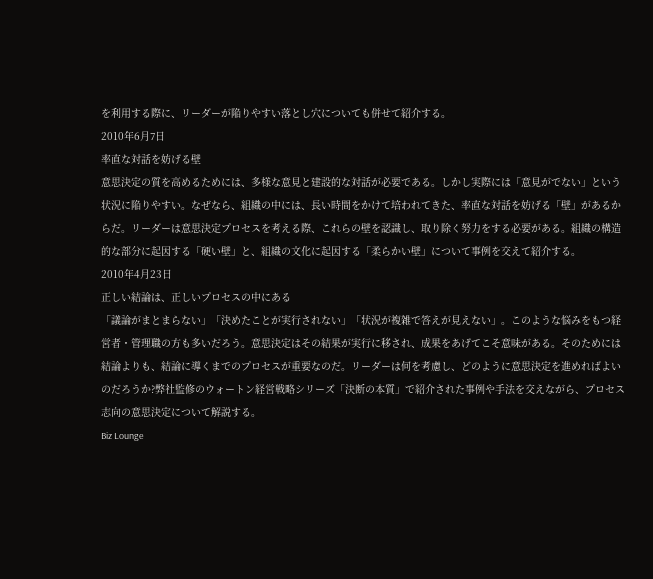を利用する際に、リーダーが陥りやすい落とし穴についても併せて紹介する。
2010年6月7日
率直な対話を妨げる壁
意思決定の質を高めるためには、多様な意見と建設的な対話が必要である。しかし実際には「意見がでない」という状況に陥りやすい。なぜなら、組織の中には、長い時間をかけて培われてきた、率直な対話を妨げる「壁」があるからだ。リーダーは意思決定プロセスを考える際、これらの壁を認識し、取り除く努力をする必要がある。組織の構造的な部分に起因する「硬い壁」と、組織の文化に起因する「柔らかい壁」について事例を交えて紹介する。
2010年4月23日
正しい結論は、正しいプロセスの中にある
「議論がまとまらない」「決めたことが実行されない」「状況が複雑で答えが見えない」。このような悩みをもつ経営者・管理職の方も多いだろう。意思決定はその結果が実行に移され、成果をあげてこそ意味がある。そのためには結論よりも、結論に導くまでのプロセスが重要なのだ。リーダーは何を考慮し、どのように意思決定を進めればよいのだろうか?弊社監修のウォートン経営戦略シリーズ「決断の本質」で紹介された事例や手法を交えながら、プロセス志向の意思決定について解説する。
Biz Lounge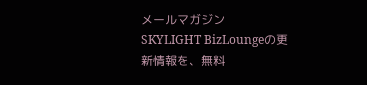メールマガジン
SKYLIGHT BizLoungeの更新情報を、無料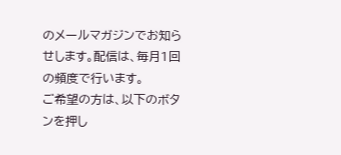のメールマガジンでお知らせします。配信は、毎月1回の頻度で行います。
ご希望の方は、以下のボタンを押し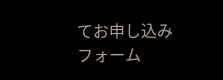てお申し込みフォーム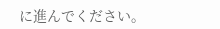に進んでください。